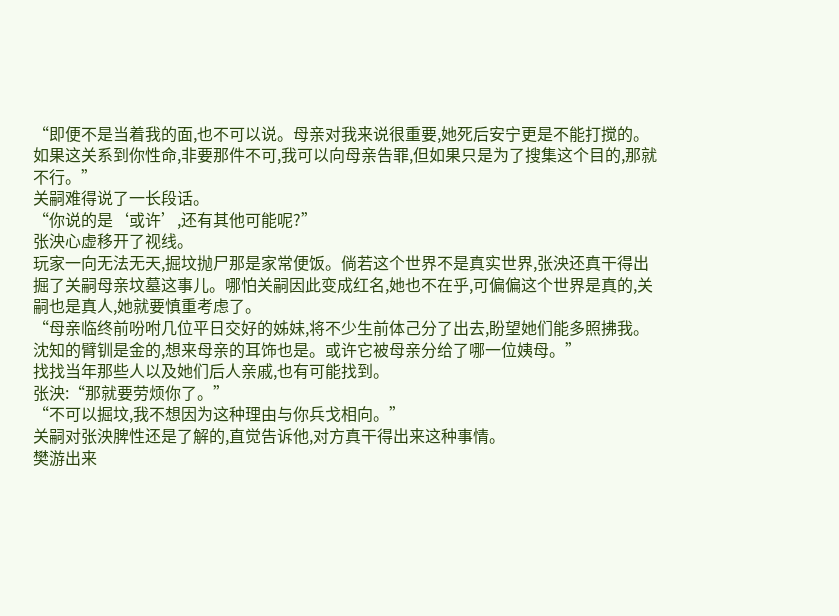“即便不是当着我的面,也不可以说。母亲对我来说很重要,她死后安宁更是不能打搅的。如果这关系到你性命,非要那件不可,我可以向母亲告罪,但如果只是为了搜集这个目的,那就不行。”
关嗣难得说了一长段话。
“你说的是‘或许’,还有其他可能呢?”
张泱心虚移开了视线。
玩家一向无法无天,掘坟抛尸那是家常便饭。倘若这个世界不是真实世界,张泱还真干得出掘了关嗣母亲坟墓这事儿。哪怕关嗣因此变成红名,她也不在乎,可偏偏这个世界是真的,关嗣也是真人,她就要慎重考虑了。
“母亲临终前吩咐几位平日交好的姊妹,将不少生前体己分了出去,盼望她们能多照拂我。沈知的臂钏是金的,想来母亲的耳饰也是。或许它被母亲分给了哪一位姨母。”
找找当年那些人以及她们后人亲戚,也有可能找到。
张泱:“那就要劳烦你了。”
“不可以掘坟,我不想因为这种理由与你兵戈相向。”
关嗣对张泱脾性还是了解的,直觉告诉他,对方真干得出来这种事情。
樊游出来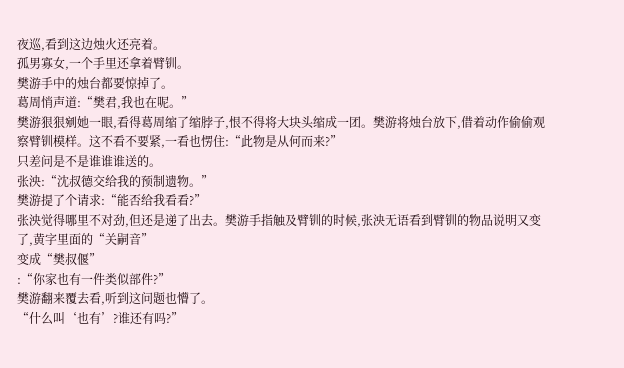夜巡,看到这边烛火还亮着。
孤男寡女,一个手里还拿着臂钏。
樊游手中的烛台都要惊掉了。
葛周悄声道:“樊君,我也在呢。”
樊游狠狠剜她一眼,看得葛周缩了缩脖子,恨不得将大块头缩成一团。樊游将烛台放下,借着动作偷偷观察臂钏模样。这不看不要紧,一看也愣住:“此物是从何而来?”
只差问是不是谁谁谁送的。
张泱:“沈叔德交给我的预制遗物。”
樊游提了个请求:“能否给我看看?”
张泱觉得哪里不对劲,但还是递了出去。樊游手指触及臂钏的时候,张泱无语看到臂钏的物品说明又变了,黄字里面的“关嗣音”
变成“樊叔偃”
:“你家也有一件类似部件?”
樊游翻来覆去看,听到这问题也懵了。
“什么叫‘也有’?谁还有吗?”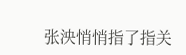张泱悄悄指了指关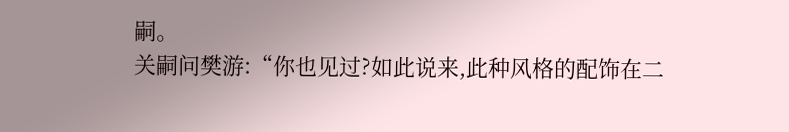嗣。
关嗣问樊游:“你也见过?如此说来,此种风格的配饰在二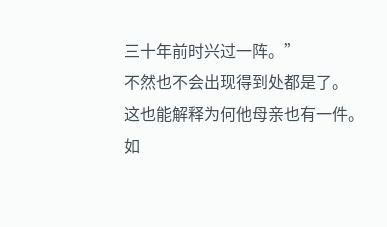三十年前时兴过一阵。”
不然也不会出现得到处都是了。
这也能解释为何他母亲也有一件。
如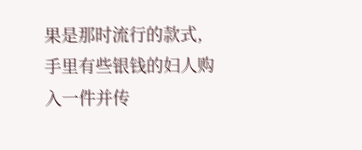果是那时流行的款式,手里有些银钱的妇人购入一件并传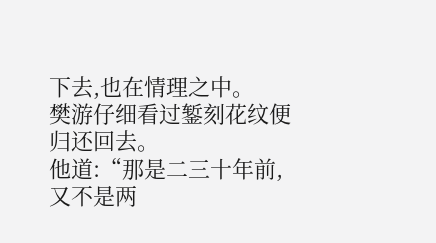下去,也在情理之中。
樊游仔细看过錾刻花纹便归还回去。
他道:“那是二三十年前,又不是两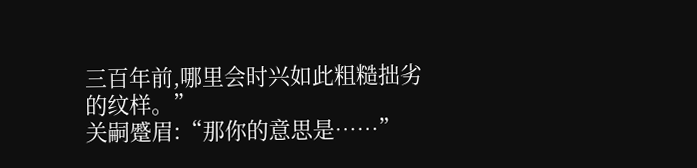三百年前,哪里会时兴如此粗糙拙劣的纹样。”
关嗣蹙眉:“那你的意思是……”